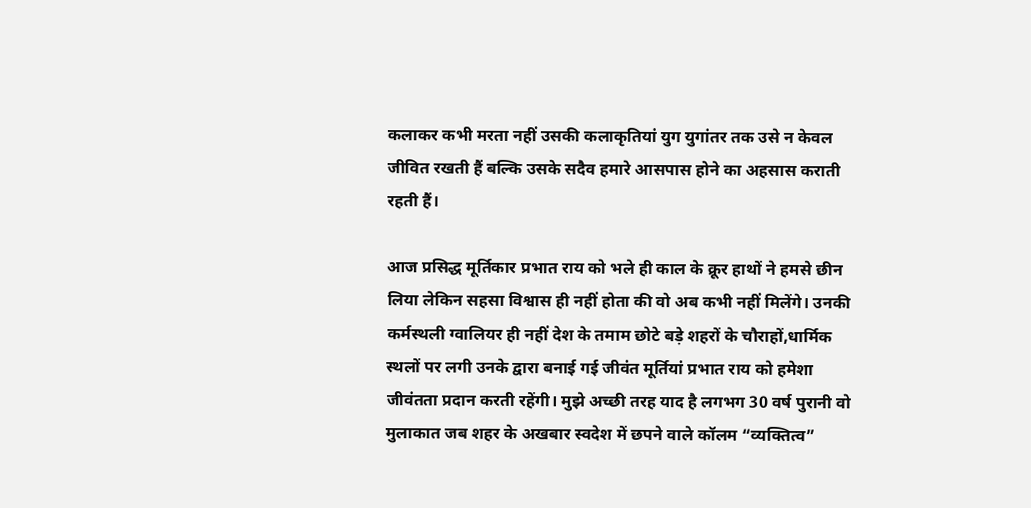कलाकर कभी मरता नहीं उसकी कलाकृतियां युग युगांतर तक उसे न केवल जीवित रखती हैं बल्कि उसके सदैव हमारे आसपास होने का अहसास कराती रहती हैं।

आज प्रसिद्ध मूर्तिकार प्रभात राय को भले ही काल के क्रूर हाथों ने हमसे छीन लिया लेकिन सहसा विश्वास ही नहीं होता की वो अब कभी नहीं मिलेंगे। उनकी कर्मस्थली ग्वालियर ही नहीं देश के तमाम छोटे बड़े शहरों के चौराहों,धार्मिक स्थलों पर लगी उनके द्वारा बनाई गई जीवंत मूर्तियां प्रभात राय को हमेशा जीवंतता प्रदान करती रहेंगी। मुझे अच्छी तरह याद है लगभग 30 वर्ष पुरानी वो मुलाकात जब शहर के अखबार स्वदेश में छपने वाले कॉलम “व्यक्तित्व”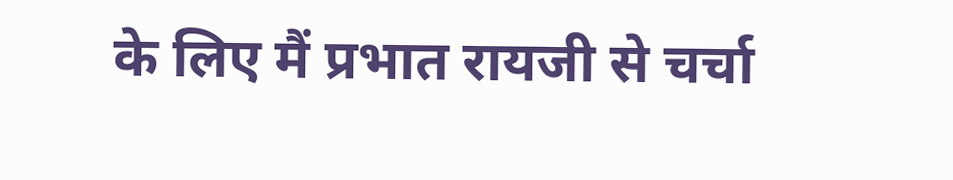के लिए मैं प्रभात रायजी से चर्चा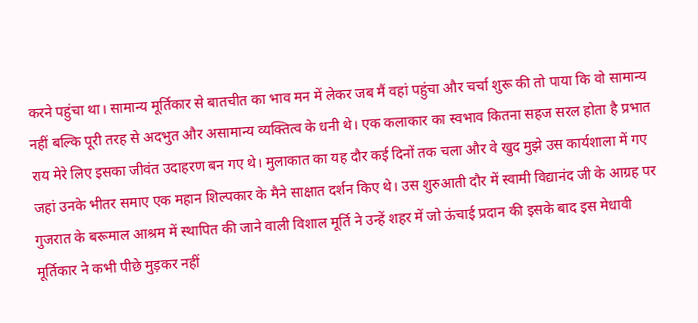करने पहुंचा था। सामान्य मूर्तिकार से बातचीत का भाव मन में लेकर जब मैं वहां पहुंचा और चर्चा शुरू की तो पाया कि वो सामान्य नहीं बल्कि पूरी तरह से अदभुत और असामान्य व्यक्तित्व के धनी थे। एक कलाकार का स्वभाव कितना सहज सरल होता है प्रभात राय मेरे लिए इसका जीवंत उदाहरण बन गए थे। मुलाकात का यह दौर कई दिनों तक चला और वे खुद मुझे उस कार्यशाला में गए जहां उनके भीतर समाए एक महान शिल्पकार के मैने साक्षात दर्शन किए थे। उस शुरुआती दौर में स्वामी विद्यानंद जी के आग्रह पर गुजरात के बरूमाल आश्रम में स्थापित की जाने वाली विशाल मूर्ति ने उन्हें शहर में जो ऊंचाई प्रदान की इसके बाद इस मेधावी मूर्तिकार ने कभी पीछे मुड़कर नहीं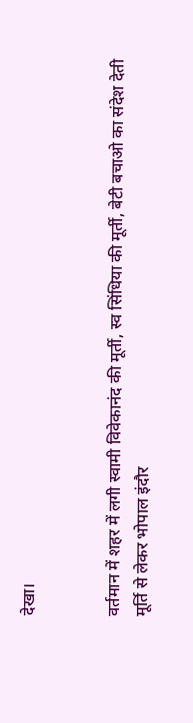देखा।


वर्तमान में शहर में लगी स्वामी विवेकानंद की मूर्ती, स्व सिंधिया की मूर्ती, बेटी बचाओ का संदेश देती मूर्ति से लेकर भोपाल इंदौर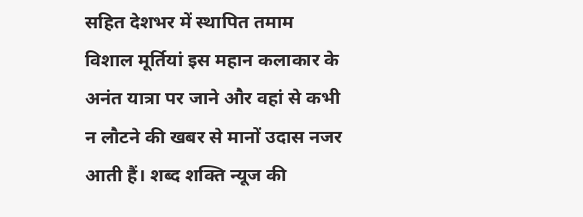सहित देशभर में स्थापित तमाम विशाल मूर्तियां इस महान कलाकार के अनंत यात्रा पर जाने और वहां से कभी न लौटने की खबर से मानों उदास नजर आती हैं। शब्द शक्ति न्यूज की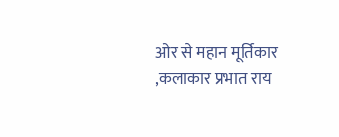ओर से महान मूर्तिकार ,कलाकार प्रभात राय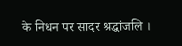के निधन पर सादर श्रद्धांजलि ।